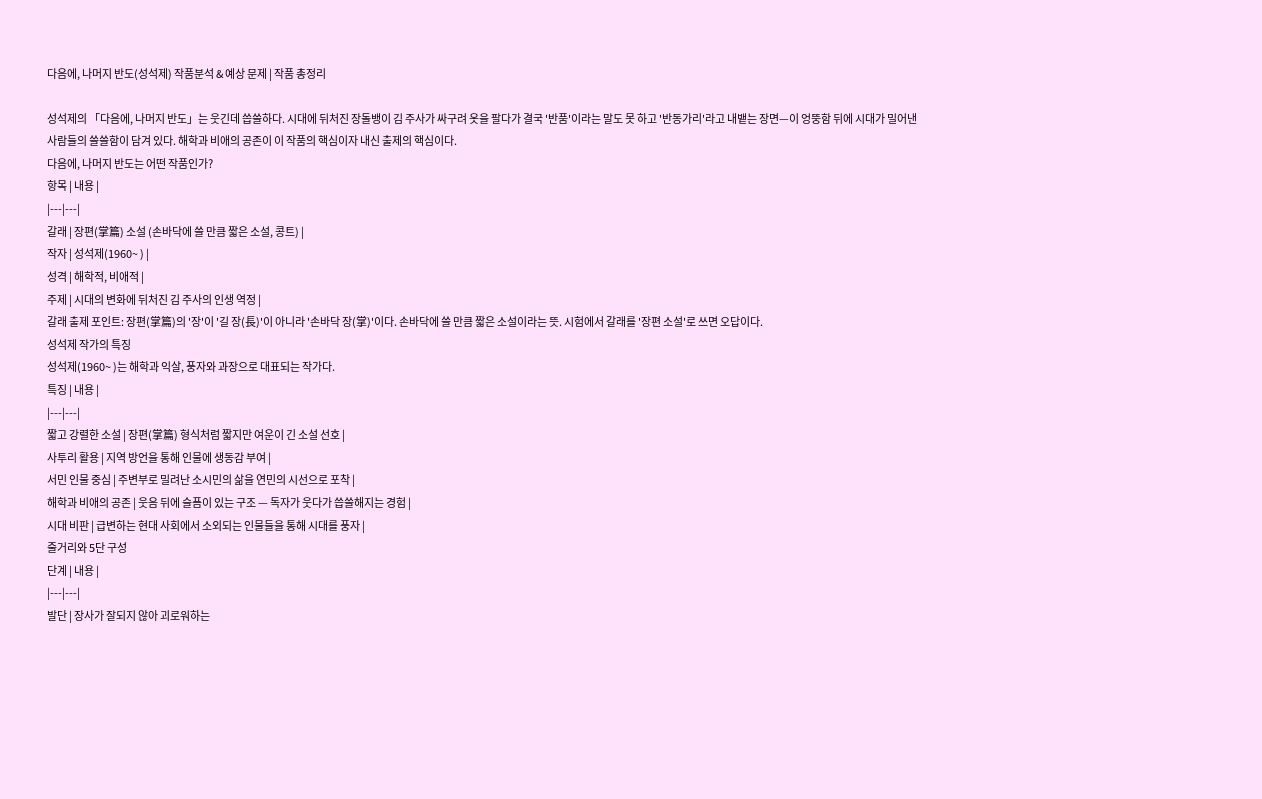다음에, 나머지 반도(성석제) 작품분석 & 예상 문제 | 작품 총정리

성석제의 「다음에, 나머지 반도」는 웃긴데 씁쓸하다. 시대에 뒤처진 장돌뱅이 김 주사가 싸구려 옷을 팔다가 결국 '반품'이라는 말도 못 하고 '반동가리'라고 내뱉는 장면—이 엉뚱함 뒤에 시대가 밀어낸 사람들의 쓸쓸함이 담겨 있다. 해학과 비애의 공존이 이 작품의 핵심이자 내신 출제의 핵심이다.
다음에, 나머지 반도는 어떤 작품인가?
항목 | 내용 |
|---|---|
갈래 | 장편(掌篇) 소설 (손바닥에 쓸 만큼 짧은 소설, 콩트) |
작자 | 성석제(1960~ ) |
성격 | 해학적, 비애적 |
주제 | 시대의 변화에 뒤처진 김 주사의 인생 역정 |
갈래 출제 포인트: 장편(掌篇)의 '장'이 '길 장(長)'이 아니라 '손바닥 장(掌)'이다. 손바닥에 쓸 만큼 짧은 소설이라는 뜻. 시험에서 갈래를 '장편 소설'로 쓰면 오답이다.
성석제 작가의 특징
성석제(1960~ )는 해학과 익살, 풍자와 과장으로 대표되는 작가다.
특징 | 내용 |
|---|---|
짧고 강렬한 소설 | 장편(掌篇) 형식처럼 짧지만 여운이 긴 소설 선호 |
사투리 활용 | 지역 방언을 통해 인물에 생동감 부여 |
서민 인물 중심 | 주변부로 밀려난 소시민의 삶을 연민의 시선으로 포착 |
해학과 비애의 공존 | 웃음 뒤에 슬픔이 있는 구조 — 독자가 웃다가 씁쓸해지는 경험 |
시대 비판 | 급변하는 현대 사회에서 소외되는 인물들을 통해 시대를 풍자 |
줄거리와 5단 구성
단계 | 내용 |
|---|---|
발단 | 장사가 잘되지 않아 괴로워하는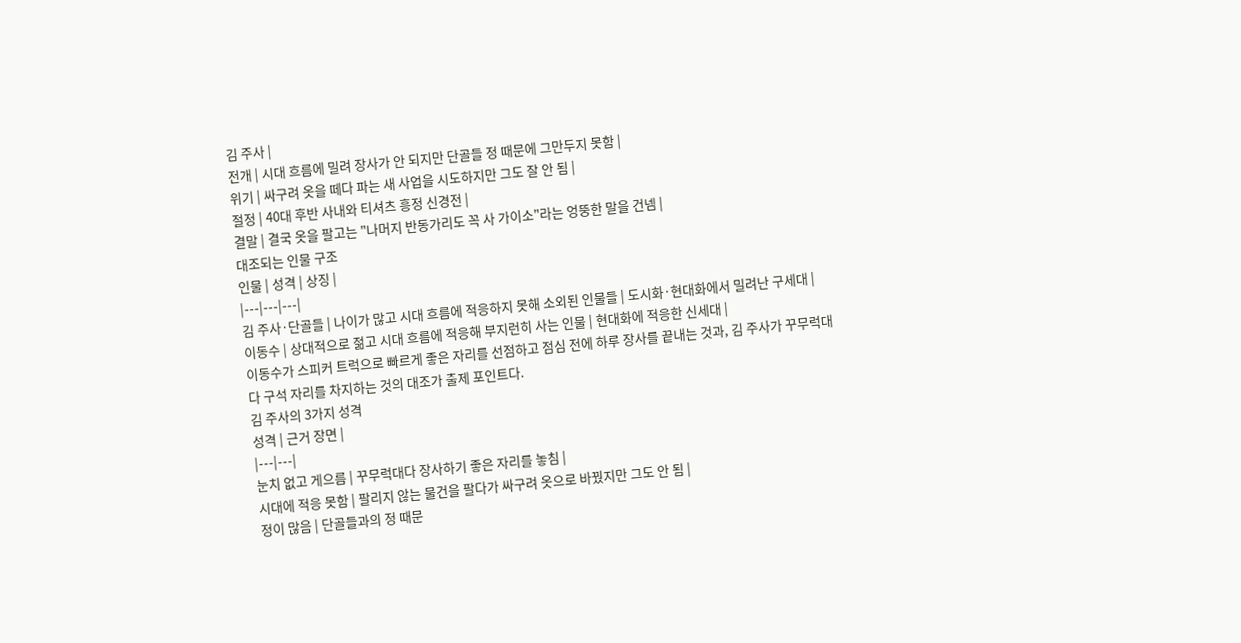김 주사 |
전개 | 시대 흐름에 밀려 장사가 안 되지만 단골들 정 때문에 그만두지 못함 |
위기 | 싸구려 옷을 떼다 파는 새 사업을 시도하지만 그도 잘 안 됨 |
절정 | 40대 후반 사내와 티셔츠 흥정 신경전 |
결말 | 결국 옷을 팔고는 "나머지 반동가리도 꼭 사 가이소"라는 엉뚱한 말을 건넴 |
대조되는 인물 구조
인물 | 성격 | 상징 |
|---|---|---|
김 주사·단골들 | 나이가 많고 시대 흐름에 적응하지 못해 소외된 인물들 | 도시화·현대화에서 밀려난 구세대 |
이동수 | 상대적으로 젊고 시대 흐름에 적응해 부지런히 사는 인물 | 현대화에 적응한 신세대 |
이동수가 스피커 트럭으로 빠르게 좋은 자리를 선점하고 점심 전에 하루 장사를 끝내는 것과, 김 주사가 꾸무럭대다 구석 자리를 차지하는 것의 대조가 출제 포인트다.
김 주사의 3가지 성격
성격 | 근거 장면 |
|---|---|
눈치 없고 게으름 | 꾸무럭대다 장사하기 좋은 자리를 놓침 |
시대에 적응 못함 | 팔리지 않는 물건을 팔다가 싸구려 옷으로 바꿨지만 그도 안 됨 |
정이 많음 | 단골들과의 정 때문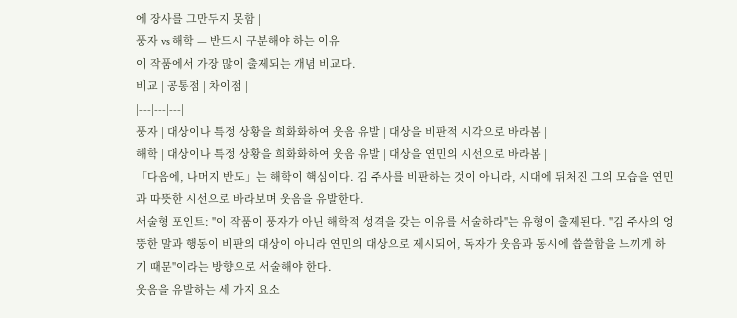에 장사를 그만두지 못함 |
풍자 vs 해학 — 반드시 구분해야 하는 이유
이 작품에서 가장 많이 출제되는 개념 비교다.
비교 | 공통점 | 차이점 |
|---|---|---|
풍자 | 대상이나 특정 상황을 희화화하여 웃음 유발 | 대상을 비판적 시각으로 바라봄 |
해학 | 대상이나 특정 상황을 희화화하여 웃음 유발 | 대상을 연민의 시선으로 바라봄 |
「다음에, 나머지 반도」는 해학이 핵심이다. 김 주사를 비판하는 것이 아니라, 시대에 뒤처진 그의 모습을 연민과 따뜻한 시선으로 바라보며 웃음을 유발한다.
서술형 포인트: "이 작품이 풍자가 아닌 해학적 성격을 갖는 이유를 서술하라"는 유형이 출제된다. "김 주사의 엉뚱한 말과 행동이 비판의 대상이 아니라 연민의 대상으로 제시되어, 독자가 웃음과 동시에 씁쓸함을 느끼게 하기 때문"이라는 방향으로 서술해야 한다.
웃음을 유발하는 세 가지 요소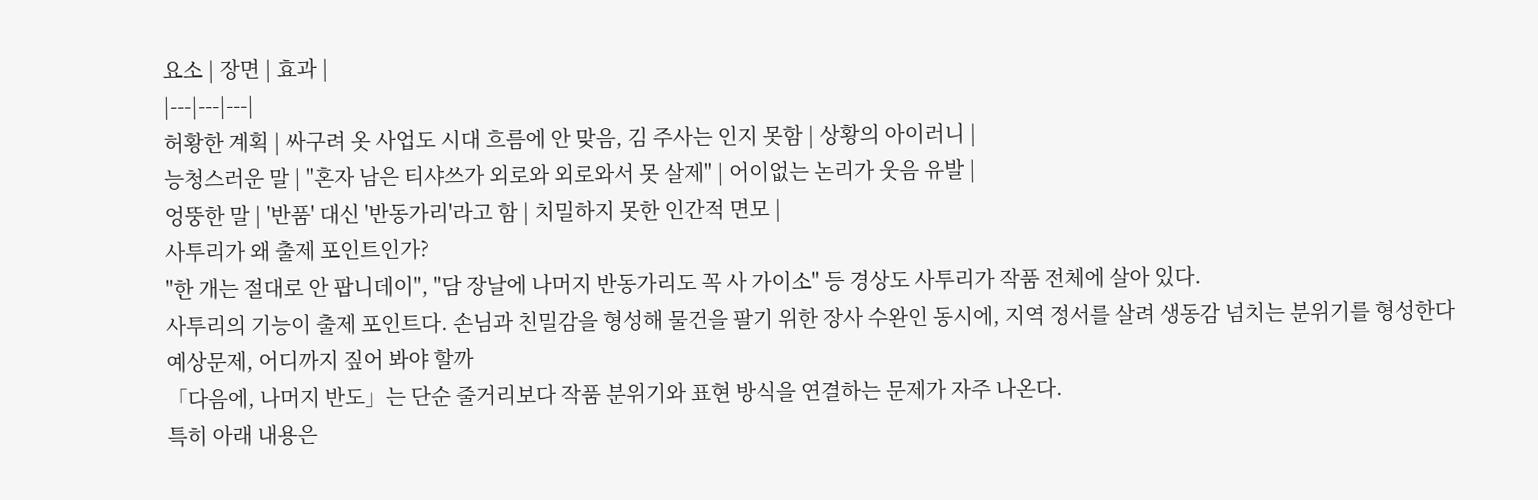요소 | 장면 | 효과 |
|---|---|---|
허황한 계획 | 싸구려 옷 사업도 시대 흐름에 안 맞음, 김 주사는 인지 못함 | 상황의 아이러니 |
능청스러운 말 | "혼자 남은 티샤쓰가 외로와 외로와서 못 살제" | 어이없는 논리가 웃음 유발 |
엉뚱한 말 | '반품' 대신 '반동가리'라고 함 | 치밀하지 못한 인간적 면모 |
사투리가 왜 출제 포인트인가?
"한 개는 절대로 안 팝니데이", "담 장날에 나머지 반동가리도 꼭 사 가이소" 등 경상도 사투리가 작품 전체에 살아 있다.
사투리의 기능이 출제 포인트다. 손님과 친밀감을 형성해 물건을 팔기 위한 장사 수완인 동시에, 지역 정서를 살려 생동감 넘치는 분위기를 형성한다
예상문제, 어디까지 짚어 봐야 할까
「다음에, 나머지 반도」는 단순 줄거리보다 작품 분위기와 표현 방식을 연결하는 문제가 자주 나온다.
특히 아래 내용은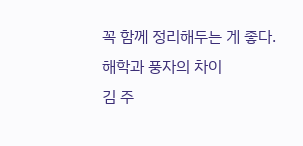꼭 함께 정리해두는 게 좋다.
해학과 풍자의 차이
김 주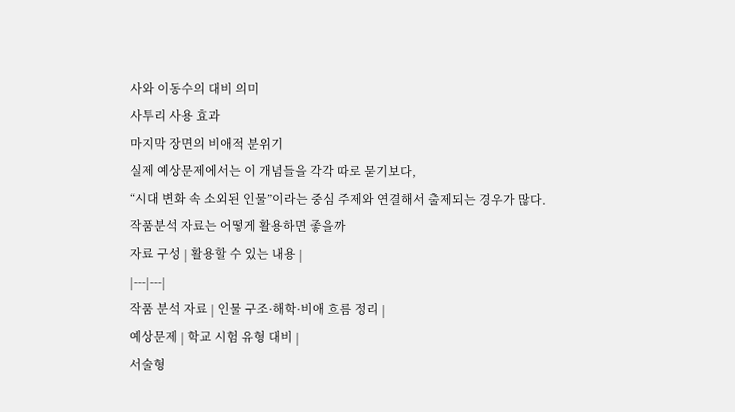사와 이동수의 대비 의미
사투리 사용 효과
마지막 장면의 비애적 분위기
실제 예상문제에서는 이 개념들을 각각 따로 묻기보다,
“시대 변화 속 소외된 인물”이라는 중심 주제와 연결해서 출제되는 경우가 많다.
작품분석 자료는 어떻게 활용하면 좋을까
자료 구성 | 활용할 수 있는 내용 |
|---|---|
작품 분석 자료 | 인물 구조·해학·비애 흐름 정리 |
예상문제 | 학교 시험 유형 대비 |
서술형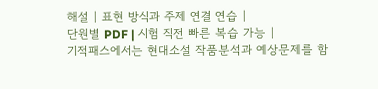해설 | 표현 방식과 주제 연결 연습 |
단원별 PDF | 시험 직전 빠른 복습 가능 |
기적패스에서는 현대소설 작품분석과 예상문제를 함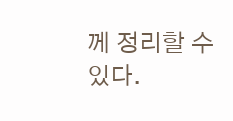께 정리할 수 있다.